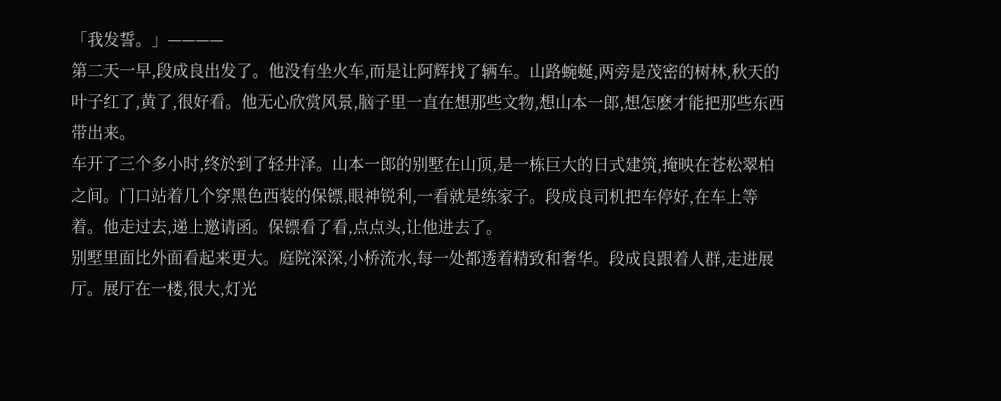「我发誓。」————
第二天一早,段成良出发了。他没有坐火车,而是让阿辉找了辆车。山路蜿蜒,两旁是茂密的树林,秋天的叶子红了,黄了,很好看。他无心欣赏风景,脑子里一直在想那些文物,想山本一郎,想怎麽才能把那些东西带出来。
车开了三个多小时,终於到了轻井泽。山本一郎的别墅在山顶,是一栋巨大的日式建筑,掩映在苍松翠柏之间。门口站着几个穿黑色西装的保镖,眼神锐利,一看就是练家子。段成良司机把车停好,在车上等着。他走过去,递上邀请函。保镖看了看,点点头,让他进去了。
别墅里面比外面看起来更大。庭院深深,小桥流水,每一处都透着精致和奢华。段成良跟着人群,走进展厅。展厅在一楼,很大,灯光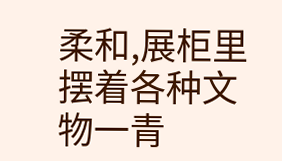柔和,展柜里摆着各种文物一青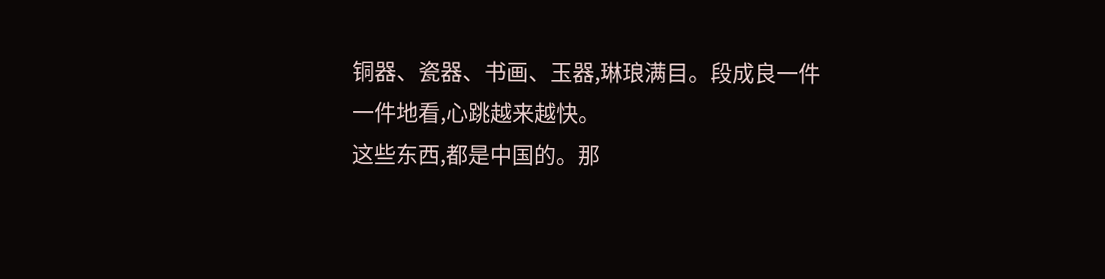铜器、瓷器、书画、玉器,琳琅满目。段成良一件一件地看,心跳越来越快。
这些东西,都是中国的。那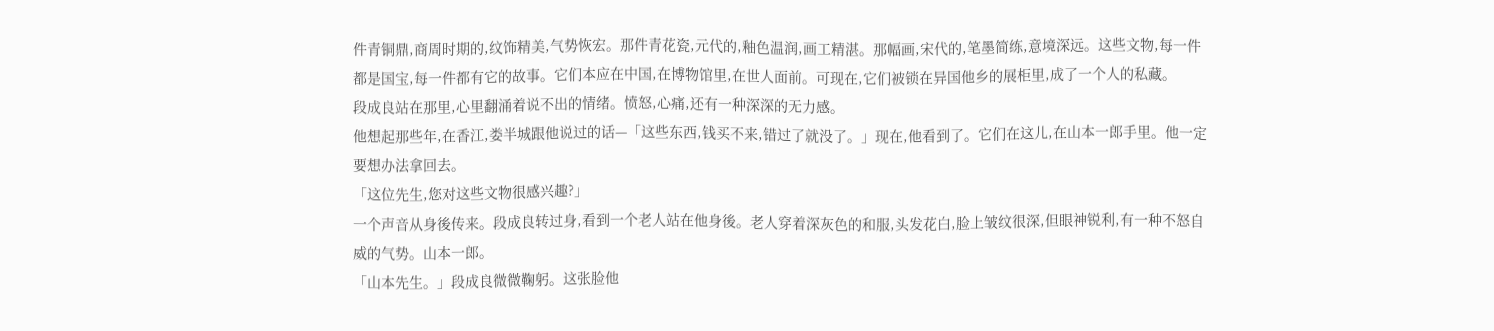件青铜鼎,商周时期的,纹饰精美,气势恢宏。那件青花瓷,元代的,釉色温润,画工精湛。那幅画,宋代的,笔墨简练,意境深远。这些文物,每一件都是国宝,每一件都有它的故事。它们本应在中国,在博物馆里,在世人面前。可现在,它们被锁在异国他乡的展柜里,成了一个人的私藏。
段成良站在那里,心里翻涌着说不出的情绪。愤怒,心痛,还有一种深深的无力感。
他想起那些年,在香江,娄半城跟他说过的话—「这些东西,钱买不来,错过了就没了。」现在,他看到了。它们在这儿,在山本一郎手里。他一定要想办法拿回去。
「这位先生,您对这些文物很感兴趣?」
一个声音从身後传来。段成良转过身,看到一个老人站在他身後。老人穿着深灰色的和服,头发花白,脸上皱纹很深,但眼神锐利,有一种不怒自威的气势。山本一郎。
「山本先生。」段成良微微鞠躬。这张脸他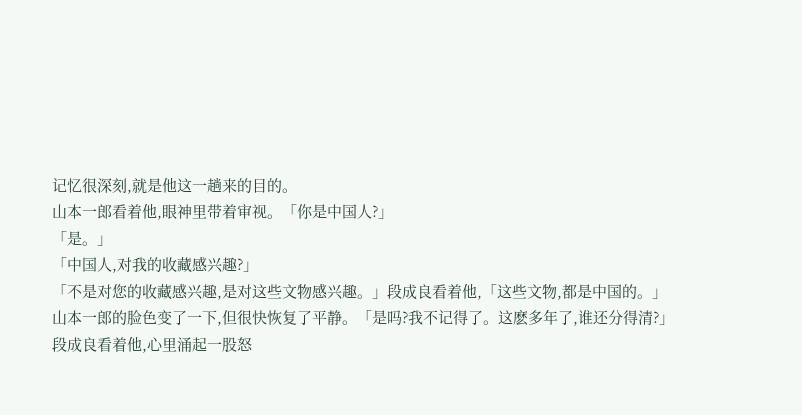记忆很深刻,就是他这一趟来的目的。
山本一郎看着他,眼神里带着审视。「你是中国人?」
「是。」
「中国人,对我的收藏感兴趣?」
「不是对您的收藏感兴趣,是对这些文物感兴趣。」段成良看着他,「这些文物,都是中国的。」
山本一郎的脸色变了一下,但很快恢复了平静。「是吗?我不记得了。这麽多年了,谁还分得清?」
段成良看着他,心里涌起一股怒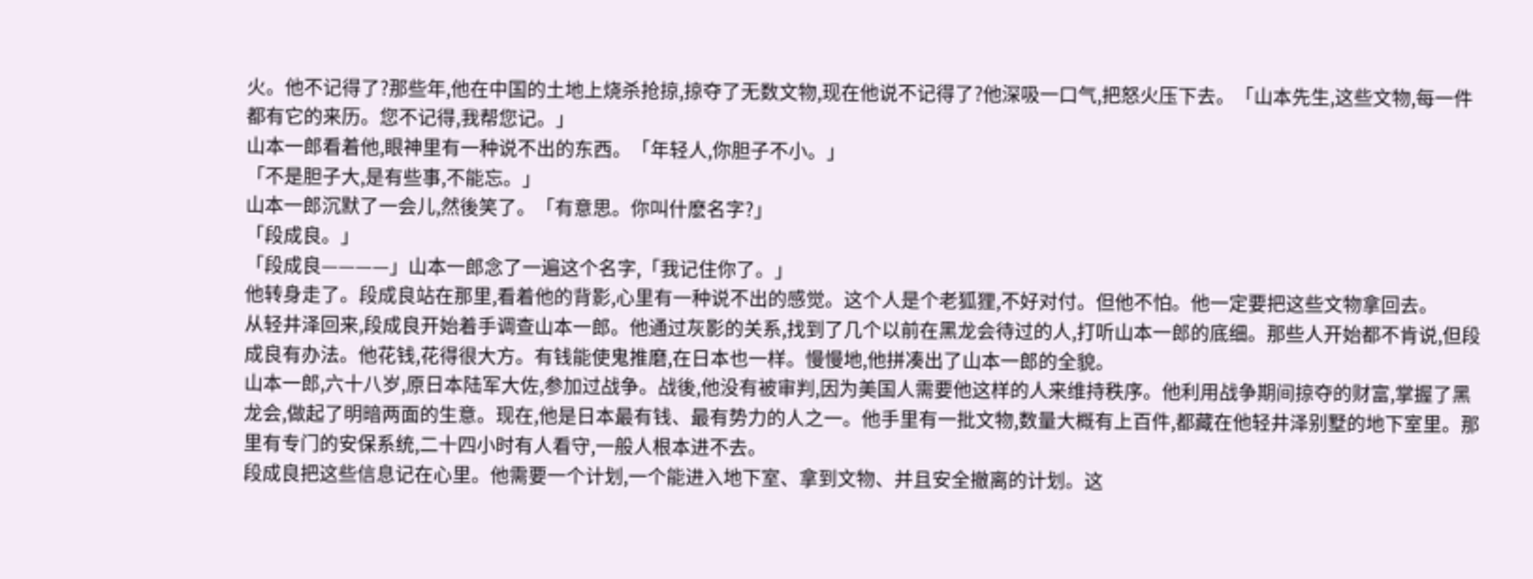火。他不记得了?那些年,他在中国的土地上烧杀抢掠,掠夺了无数文物,现在他说不记得了?他深吸一口气,把怒火压下去。「山本先生,这些文物,每一件都有它的来历。您不记得,我帮您记。」
山本一郎看着他,眼神里有一种说不出的东西。「年轻人,你胆子不小。」
「不是胆子大,是有些事,不能忘。」
山本一郎沉默了一会儿,然後笑了。「有意思。你叫什麽名字?」
「段成良。」
「段成良————」山本一郎念了一遍这个名字,「我记住你了。」
他转身走了。段成良站在那里,看着他的背影,心里有一种说不出的感觉。这个人是个老狐狸,不好对付。但他不怕。他一定要把这些文物拿回去。
从轻井泽回来,段成良开始着手调查山本一郎。他通过灰影的关系,找到了几个以前在黑龙会待过的人,打听山本一郎的底细。那些人开始都不肯说,但段成良有办法。他花钱,花得很大方。有钱能使鬼推磨,在日本也一样。慢慢地,他拼凑出了山本一郎的全貌。
山本一郎,六十八岁,原日本陆军大佐,参加过战争。战後,他没有被审判,因为美国人需要他这样的人来维持秩序。他利用战争期间掠夺的财富,掌握了黑龙会,做起了明暗两面的生意。现在,他是日本最有钱、最有势力的人之一。他手里有一批文物,数量大概有上百件,都藏在他轻井泽别墅的地下室里。那里有专门的安保系统,二十四小时有人看守,一般人根本进不去。
段成良把这些信息记在心里。他需要一个计划,一个能进入地下室、拿到文物、并且安全撤离的计划。这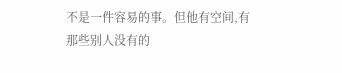不是一件容易的事。但他有空间,有那些别人没有的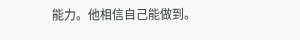能力。他相信自己能做到。